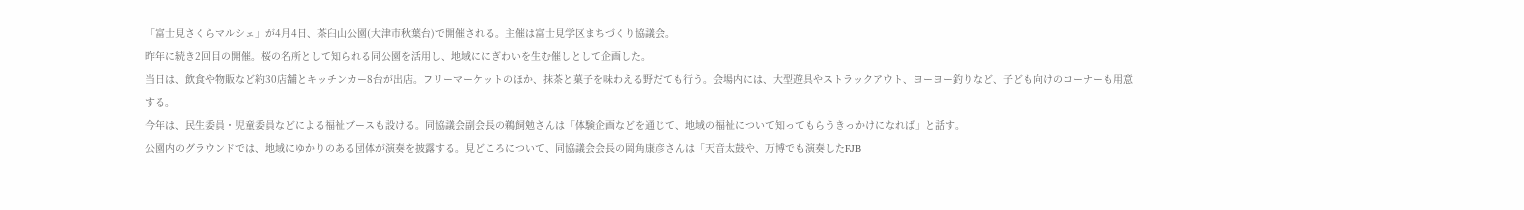「富士見さくらマルシェ」が4月4日、茶臼山公園(大津市秋葉台)で開催される。主催は富士見学区まちづくり協議会。
昨年に続き2回目の開催。桜の名所として知られる同公園を活用し、地域ににぎわいを生む催しとして企画した。
当日は、飲食や物販など約30店舗とキッチンカー8台が出店。フリーマーケットのほか、抹茶と菓子を味わえる野だても行う。会場内には、大型遊具やストラックアウト、ヨーヨー釣りなど、子ども向けのコーナーも用意する。
今年は、民生委員・児童委員などによる福祉ブースも設ける。同協議会副会長の鵜飼勉さんは「体験企画などを通じて、地域の福祉について知ってもらうきっかけになれば」と話す。
公園内のグラウンドでは、地域にゆかりのある団体が演奏を披露する。見どころについて、同協議会会長の岡角康彦さんは「天音太鼓や、万博でも演奏したFJB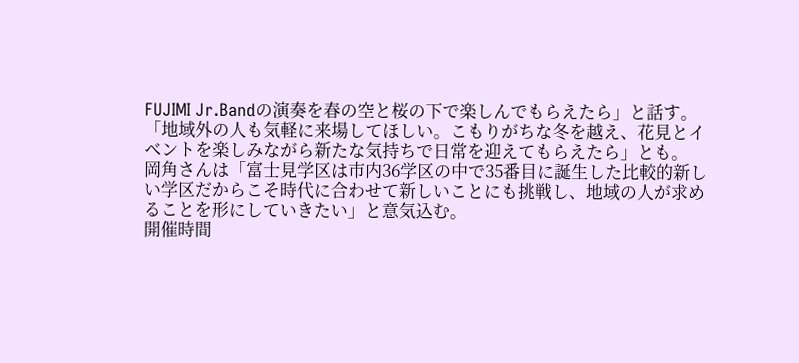FUJIMI Jr.Bandの演奏を春の空と桜の下で楽しんでもらえたら」と話す。「地域外の人も気軽に来場してほしい。こもりがちな冬を越え、花見とイベントを楽しみながら新たな気持ちで日常を迎えてもらえたら」とも。
岡角さんは「富士見学区は市内36学区の中で35番目に誕生した比較的新しい学区だからこそ時代に合わせて新しいことにも挑戦し、地域の人が求めることを形にしていきたい」と意気込む。
開催時間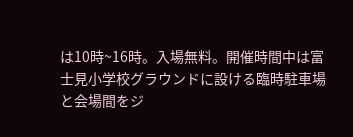は10時~16時。入場無料。開催時間中は富士見小学校グラウンドに設ける臨時駐車場と会場間をジ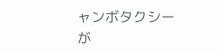ャンボタクシーが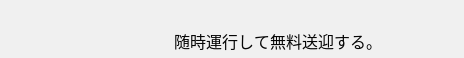随時運行して無料送迎する。